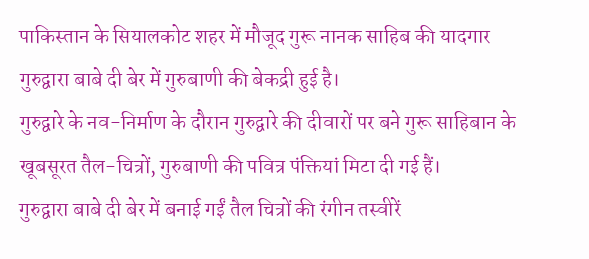पाकिस्तान के सियालकोट शहर में मौजूद गुरू नानक साहिब की यादगार गुरुद्वारा बाबे दी बेर में गुरुबाणी की बेकद्री हुई है।
गुरुद्वारे के नव-निर्माण के दौरान गुरुद्वारे की दीवारों पर बने गुरू साहिबान के खूबसूरत तैल-चित्रों, गुरुबाणी की पवित्र पंक्तियां मिटा दी गई हैं।
गुरुद्वारा बाबे दी बेर में बनाई गईं तैल चित्रों की रंगीन तस्वीरें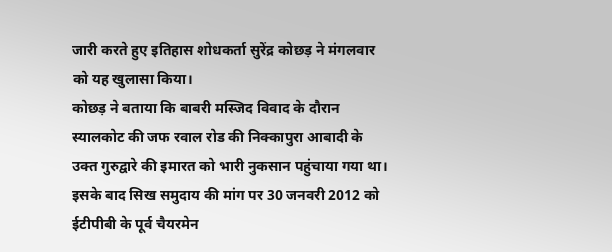जारी करते हुए इतिहास शोधकर्ता सुरेंद्र कोछड़ ने मंगलवार को यह खुलासा किया।
कोछड़ ने बताया कि बाबरी मस्जिद विवाद के दौरान स्यालकोट की जफ रवाल रोड की निक्कापुरा आबादी के उक्त गुरुद्वारे की इमारत को भारी नुकसान पहुंचाया गया था।
इसके बाद सिख समुदाय की मांग पर 30 जनवरी 2012 को ईटीपीबी के पूर्व चैयरमेन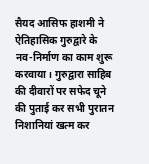सैयद आसिफ हाशमी ने ऐतिहासिक गुरुद्वारे के नव-निर्माण का काम शुरू करवाया। गुरुद्वारा साहिब की दीवारों पर सफेद चूने की पुताई कर सभी पुरातन निशानियां खत्म कर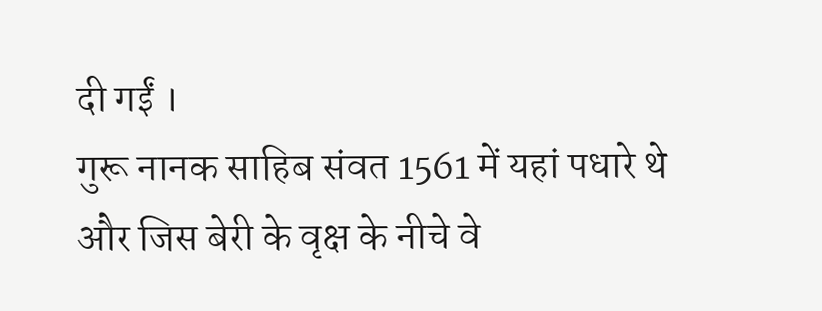दी गईं ।
गुरू नानक साहिब संवत 1561 में यहां पधारे थे और जिस बेरी के वृक्ष के नीचे वे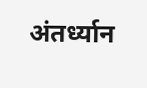अंतर्ध्यान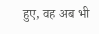हुए, वह अब भी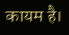कायम है।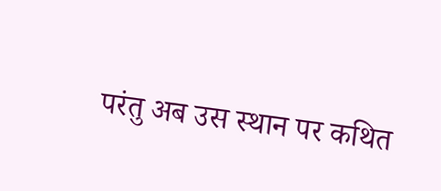परंतु अब उस स्थान पर कथित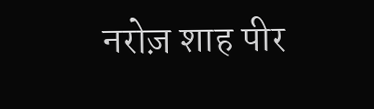नरोज़ शाह पीर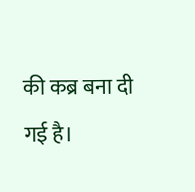की कब्र बना दी गई है।